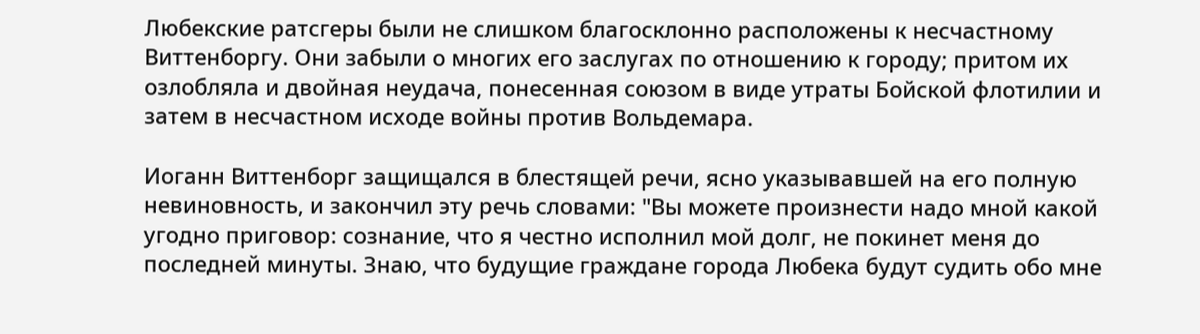Любекские ратсгеры были не слишком благосклонно расположены к несчастному Виттенборгу. Они забыли о многих его заслугах по отношению к городу; притом их озлобляла и двойная неудача, понесенная союзом в виде утраты Бойской флотилии и затем в несчастном исходе войны против Вольдемара.

Иоганн Виттенборг защищался в блестящей речи, ясно указывавшей на его полную невиновность, и закончил эту речь словами: "Вы можете произнести надо мной какой угодно приговор: сознание, что я честно исполнил мой долг, не покинет меня до последней минуты. Знаю, что будущие граждане города Любека будут судить обо мне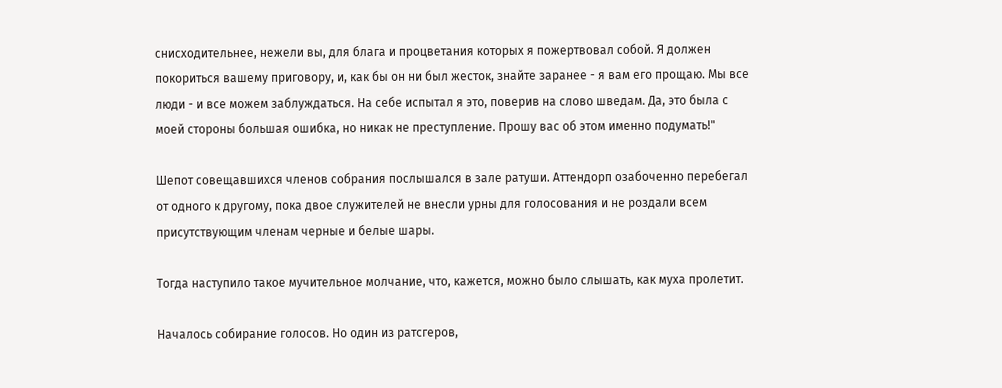снисходительнее, нежели вы, для блага и процветания которых я пожертвовал собой. Я должен покориться вашему приговору, и, как бы он ни был жесток, знайте заранее - я вам его прощаю. Мы все люди - и все можем заблуждаться. На себе испытал я это, поверив на слово шведам. Да, это была с моей стороны большая ошибка, но никак не преступление. Прошу вас об этом именно подумать!"

Шепот совещавшихся членов собрания послышался в зале ратуши. Аттендорп озабоченно перебегал от одного к другому, пока двое служителей не внесли урны для голосования и не роздали всем присутствующим членам черные и белые шары.

Тогда наступило такое мучительное молчание, что, кажется, можно было слышать, как муха пролетит.

Началось собирание голосов. Но один из ратсгеров,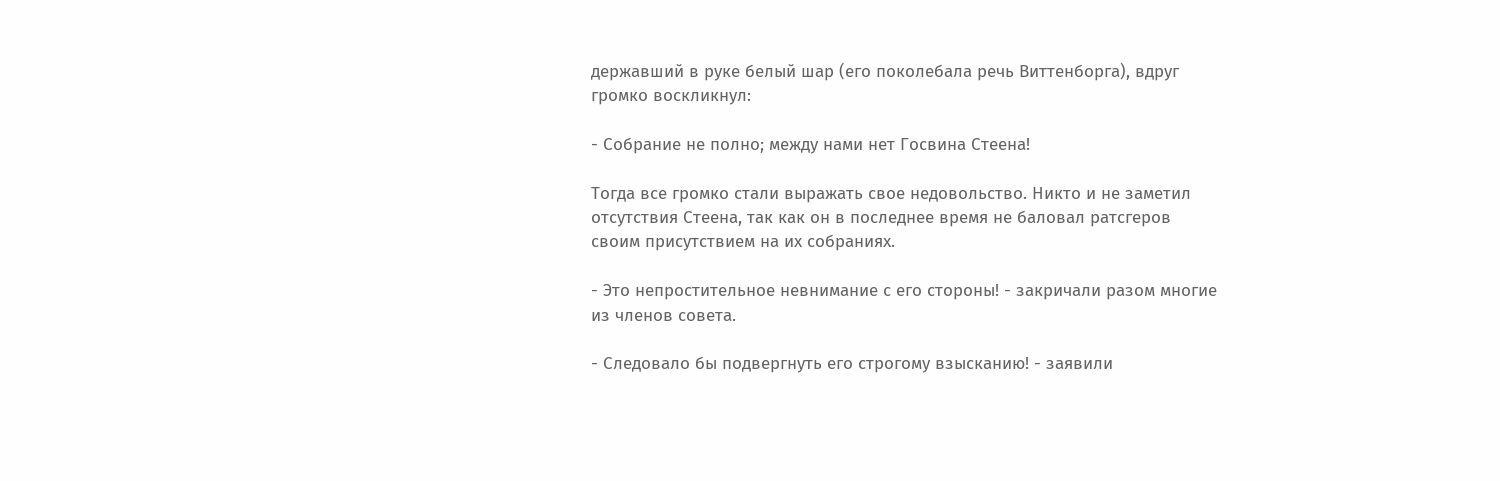державший в руке белый шар (его поколебала речь Виттенборга), вдруг громко воскликнул:

- Собрание не полно; между нами нет Госвина Стеена!

Тогда все громко стали выражать свое недовольство. Никто и не заметил отсутствия Стеена, так как он в последнее время не баловал ратсгеров своим присутствием на их собраниях.

- Это непростительное невнимание с его стороны! - закричали разом многие из членов совета.

- Следовало бы подвергнуть его строгому взысканию! - заявили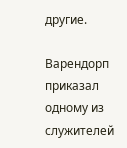другие.

Варендорп приказал одному из служителей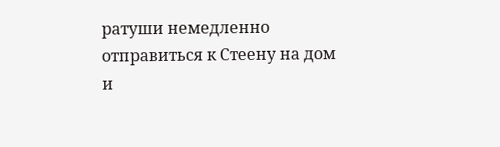ратуши немедленно отправиться к Стеену на дом и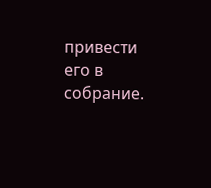привести его в собрание.